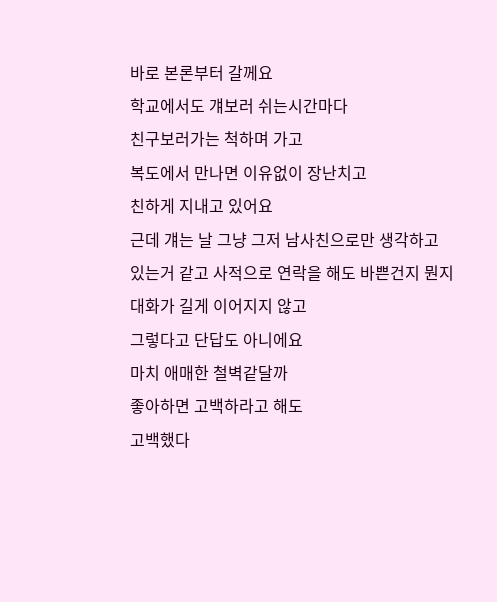바로 본론부터 갈께요
학교에서도 걔보러 쉬는시간마다
친구보러가는 척하며 가고
복도에서 만나면 이유없이 장난치고
친하게 지내고 있어요
근데 걔는 날 그냥 그저 남사친으로만 생각하고
있는거 같고 사적으로 연락을 해도 바쁜건지 뭔지
대화가 길게 이어지지 않고
그렇다고 단답도 아니에요
마치 애매한 철벽같달까
좋아하면 고백하라고 해도
고백했다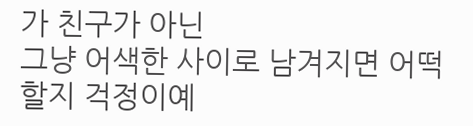가 친구가 아닌
그냥 어색한 사이로 남겨지면 어떡할지 걱정이예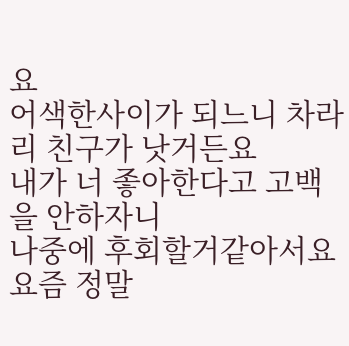요
어색한사이가 되느니 차라리 친구가 낫거든요
내가 너 좋아한다고 고백을 안하자니
나중에 후회할거같아서요
요즘 정말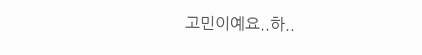고민이예요..하..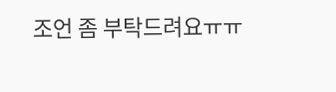조언 좀 부탁드려요ㅠㅠ